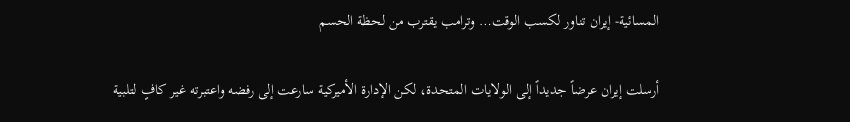المسائية- إيران تناور لكسب الوقت… وترامب يقترب من لحظة الحسم

أرسلت إيران عرضاً جديداً إلى الولايات المتحدة، لكن الإدارة الأميركية سارعت إلى رفضه واعتبرته غير كافٍ لتلبية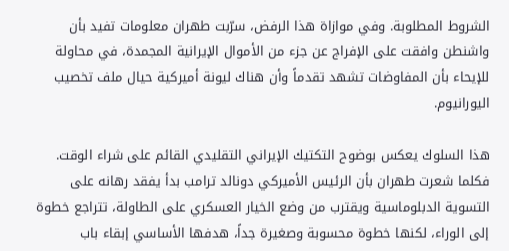الشروط المطلوبة. وفي موازاة هذا الرفض، سرّبت طهران معلومات تفيد بأن واشنطن وافقت على الإفراج عن جزء من الأموال الإيرانية المجمدة، في محاولة للإيحاء بأن المفاوضات تشهد تقدماً وأن هناك ليونة أميركية حيال ملف تخصيب اليورانيوم.

هذا السلوك يعكس بوضوح التكتيك الإيراني التقليدي القائم على شراء الوقت. فكلما شعرت طهران بأن الرئيس الأميركي دونالد ترامب بدأ يفقد رهانه على التسوية الدبلوماسية ويقترب من وضع الخيار العسكري على الطاولة، تتراجع خطوة إلى الوراء، لكنها خطوة محسوبة وصغيرة جداً، هدفها الأساسي إبقاء باب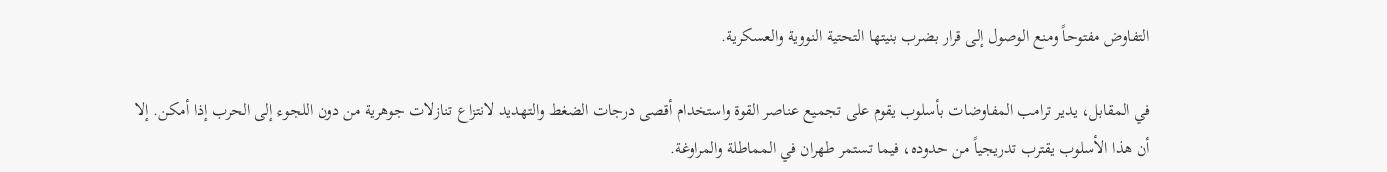التفاوض مفتوحاً ومنع الوصول إلى قرار بضرب بنيتها التحتية النووية والعسكرية.

في المقابل، يدير ترامب المفاوضات بأسلوب يقوم على تجميع عناصر القوة واستخدام أقصى درجات الضغط والتهديد لانتزاع تنازلات جوهرية من دون اللجوء إلى الحرب إذا أمكن. إلا أن هذا الأسلوب يقترب تدريجياً من حدوده، فيما تستمر طهران في المماطلة والمراوغة.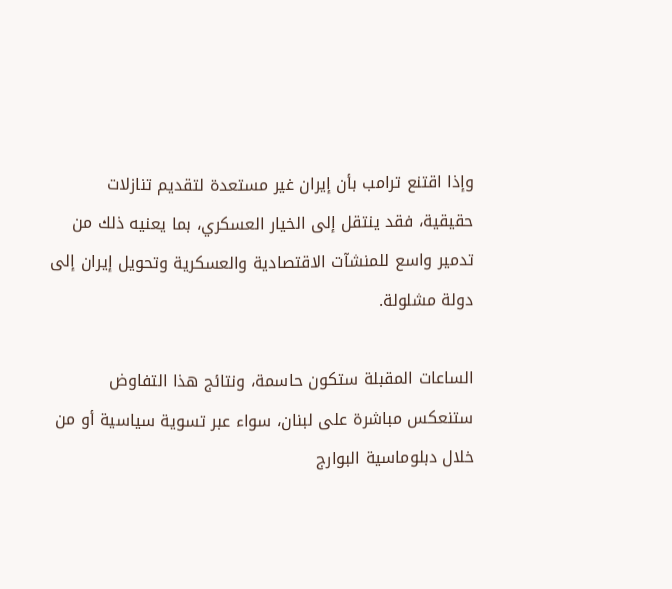وإذا اقتنع ترامب بأن إيران غير مستعدة لتقديم تنازلات حقيقية، فقد ينتقل إلى الخيار العسكري، بما يعنيه ذلك من تدمير واسع للمنشآت الاقتصادية والعسكرية وتحويل إيران إلى دولة مشلولة.

الساعات المقبلة ستكون حاسمة، ونتائج هذا التفاوض ستنعكس مباشرة على لبنان، سواء عبر تسوية سياسية أو من خلال دبلوماسية البوارج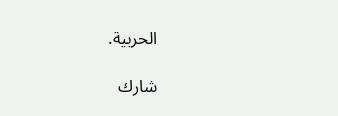الحربية.

شارك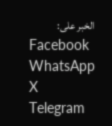الخبر على:
Facebook
WhatsApp
X
Telegram